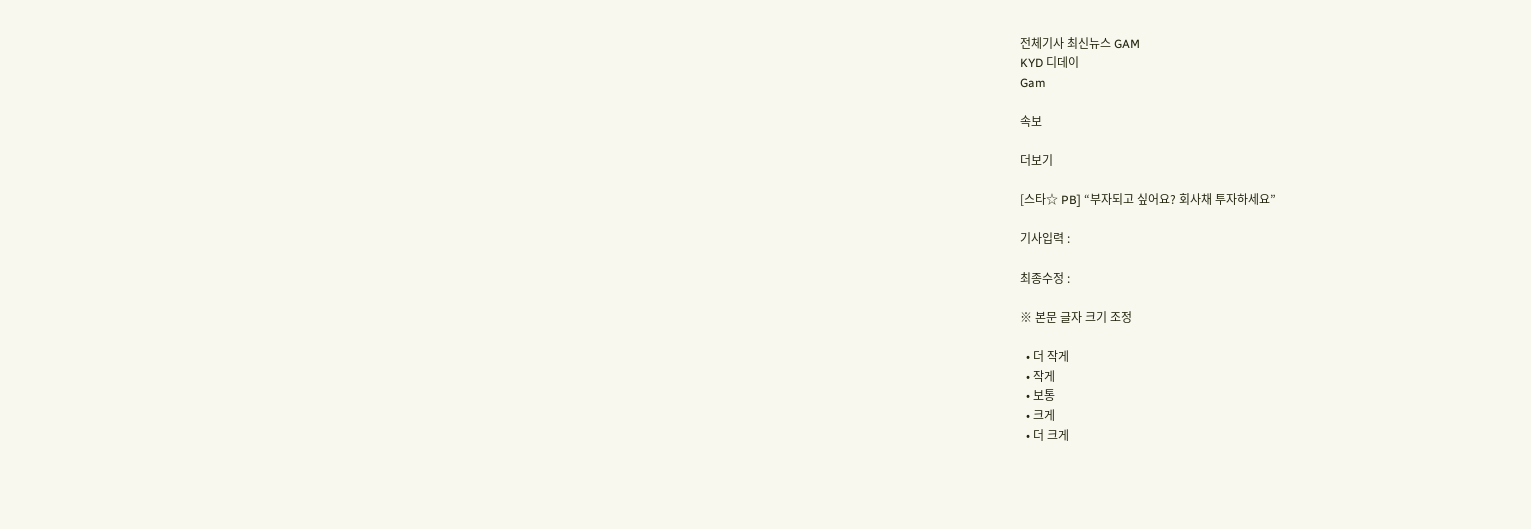전체기사 최신뉴스 GAM
KYD 디데이
Gam

속보

더보기

[스타☆ PB] “부자되고 싶어요? 회사채 투자하세요”

기사입력 :

최종수정 :

※ 본문 글자 크기 조정

  • 더 작게
  • 작게
  • 보통
  • 크게
  • 더 크게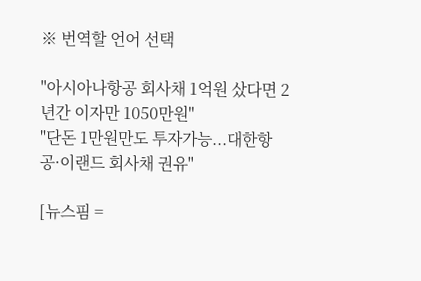※ 번역할 언어 선택

"아시아나항공 회사채 1억원 샀다면 2년간 이자만 1050만원"
"단돈 1만원만도 투자가능...대한항공·이랜드 회사채 권유"

[뉴스핌 =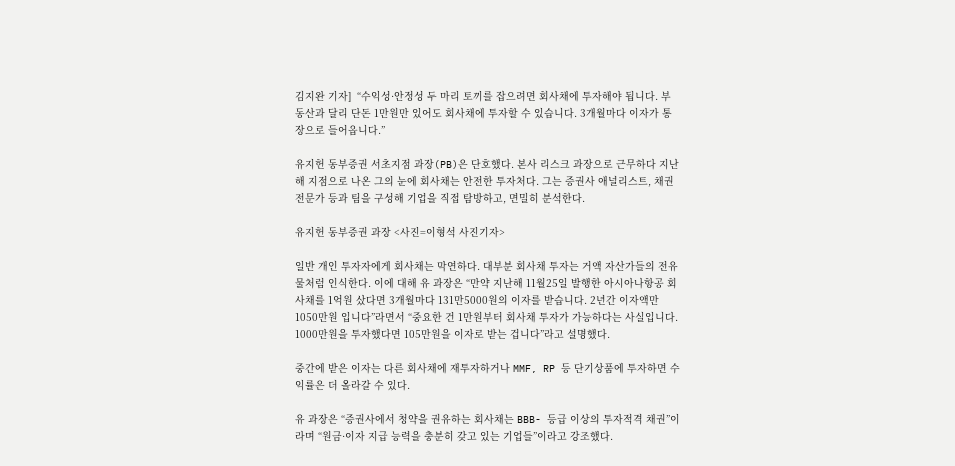김지완 기자]  “수익성·안정성 두 마리 토끼를 잡으려면 회사채에 투자해야 됩니다. 부동산과 달리 단돈 1만원만 있어도 회사채에 투자할 수 있습니다. 3개월마다 이자가 통장으로 들어옵니다.”

유지헌 동부증권 서초지점 과장(PB)은 단호했다. 본사 리스크 과장으로 근무하다 지난해 지점으로 나온 그의 눈에 회사채는 안전한 투자처다. 그는 증권사 애널리스트, 채권전문가 등과 팀을 구성해 기업을 직접 탐방하고, 면밀히 분석한다.

유지헌 동부증권 과장 <사진=이형석 사진기자>

일반 개인 투자자에게 회사채는 막연하다. 대부분 회사채 투자는 거액 자산가들의 전유물처럼 인식한다. 이에 대해 유 과장은 “만약 지난해 11월25일 발행한 아시아나항공 회사채를 1억원 샀다면 3개월마다 131만5000원의 이자를 받습니다. 2년간 이자액만 1050만원 입니다”라면서 “중요한 건 1만원부터 회사채 투자가 가능하다는 사실입니다. 1000만원을 투자했다면 105만원을 이자로 받는 겁니다”라고 설명했다.

중간에 받은 이자는 다른 회사채에 재투자하거나 MMF, RP 등 단기상품에 투자하면 수익률은 더 올라갈 수 있다.

유 과장은 “증권사에서 청약을 권유하는 회사채는 BBB- 등급 이상의 투자적격 채권”이라며 “원금·이자 지급 능력을 충분히 갖고 있는 기업들”이라고 강조했다.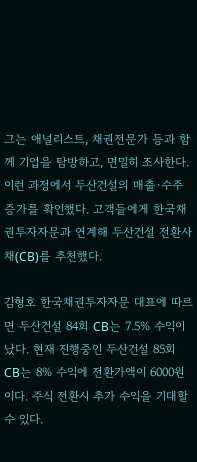그는 애널리스트, 채권전문가 등과 함께 기업을 탐방하고, 면밀히 조사한다. 이런 과정에서 두산건설의 매출·수주 증가를 확인했다. 고객들에게 한국채권투자자문과 연계해 두산건설 전환사채(CB)를 추천했다.

김형호 한국채권투자자문 대표에 따르면 두산건설 84회 CB는 7.5% 수익이 났다. 현재 진행중인 두산건설 85회 CB는 8% 수익에 전환가액이 6000원이다. 주식 전환시 추가 수익을 기대할 수 있다.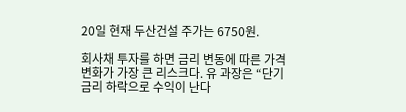20일 현재 두산건설 주가는 6750원.

회사채 투자를 하면 금리 변동에 따른 가격변화가 가장 큰 리스크다. 유 과장은 “단기 금리 하락으로 수익이 난다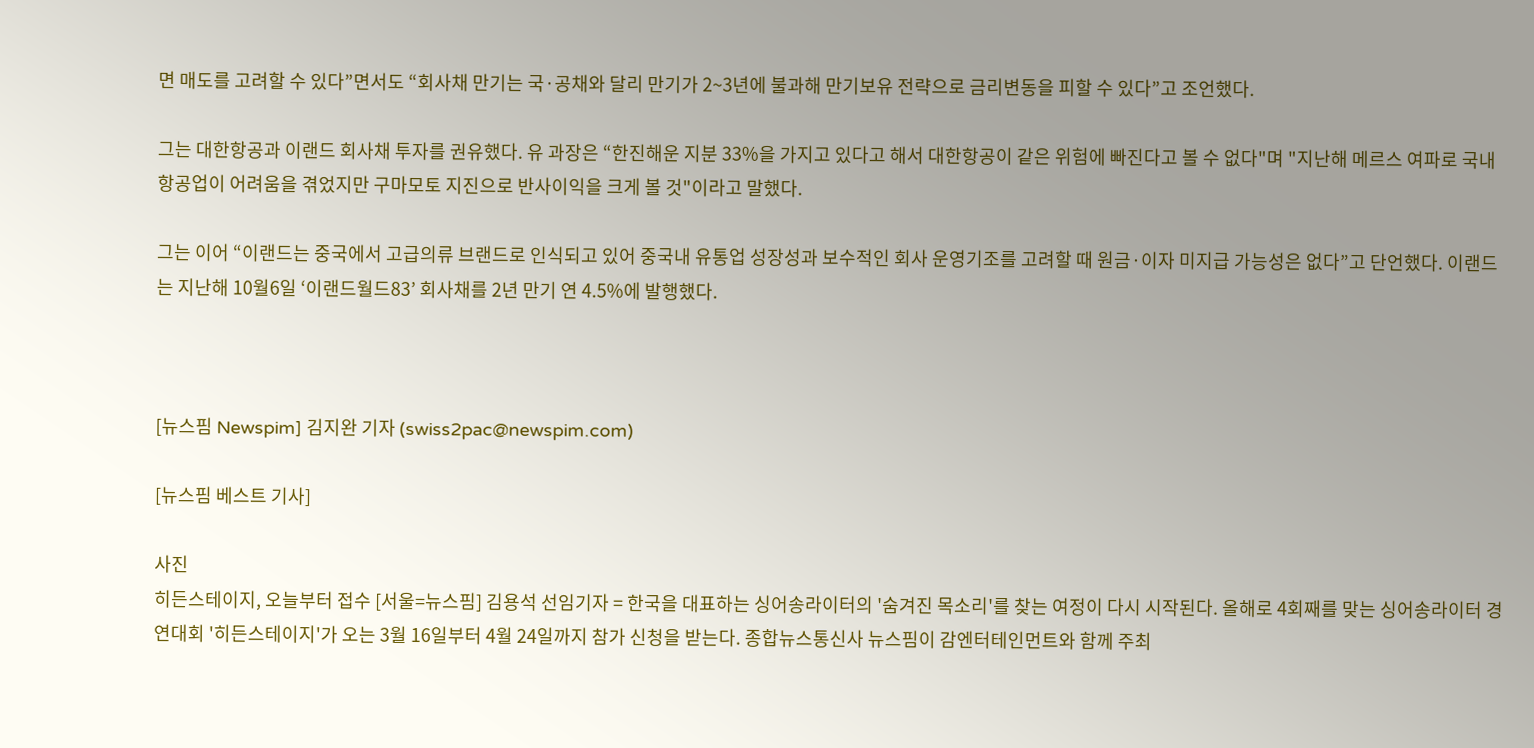면 매도를 고려할 수 있다”면서도 “회사채 만기는 국·공채와 달리 만기가 2~3년에 불과해 만기보유 전략으로 금리변동을 피할 수 있다”고 조언했다.

그는 대한항공과 이랜드 회사채 투자를 권유했다. 유 과장은 “한진해운 지분 33%을 가지고 있다고 해서 대한항공이 같은 위험에 빠진다고 볼 수 없다"며 "지난해 메르스 여파로 국내항공업이 어려움을 겪었지만 구마모토 지진으로 반사이익을 크게 볼 것"이라고 말했다.

그는 이어 “이랜드는 중국에서 고급의류 브랜드로 인식되고 있어 중국내 유통업 성장성과 보수적인 회사 운영기조를 고려할 때 원금·이자 미지급 가능성은 없다”고 단언했다. 이랜드는 지난해 10월6일 ‘이랜드월드83’ 회사채를 2년 만기 연 4.5%에 발행했다.



[뉴스핌 Newspim] 김지완 기자 (swiss2pac@newspim.com)

[뉴스핌 베스트 기사]

사진
히든스테이지, 오늘부터 접수 [서울=뉴스핌] 김용석 선임기자 = 한국을 대표하는 싱어송라이터의 '숨겨진 목소리'를 찾는 여정이 다시 시작된다. 올해로 4회째를 맞는 싱어송라이터 경연대회 '히든스테이지'가 오는 3월 16일부터 4월 24일까지 참가 신청을 받는다. 종합뉴스통신사 뉴스핌이 감엔터테인먼트와 함께 주최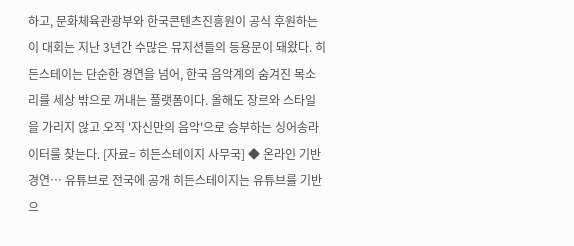하고, 문화체육관광부와 한국콘텐츠진흥원이 공식 후원하는 이 대회는 지난 3년간 수많은 뮤지션들의 등용문이 돼왔다. 히든스테이는 단순한 경연을 넘어, 한국 음악계의 숨겨진 목소리를 세상 밖으로 꺼내는 플랫폼이다. 올해도 장르와 스타일을 가리지 않고 오직 '자신만의 음악'으로 승부하는 싱어송라이터를 찾는다. [자료= 히든스테이지 사무국] ◆ 온라인 기반 경연… 유튜브로 전국에 공개 히든스테이지는 유튜브를 기반으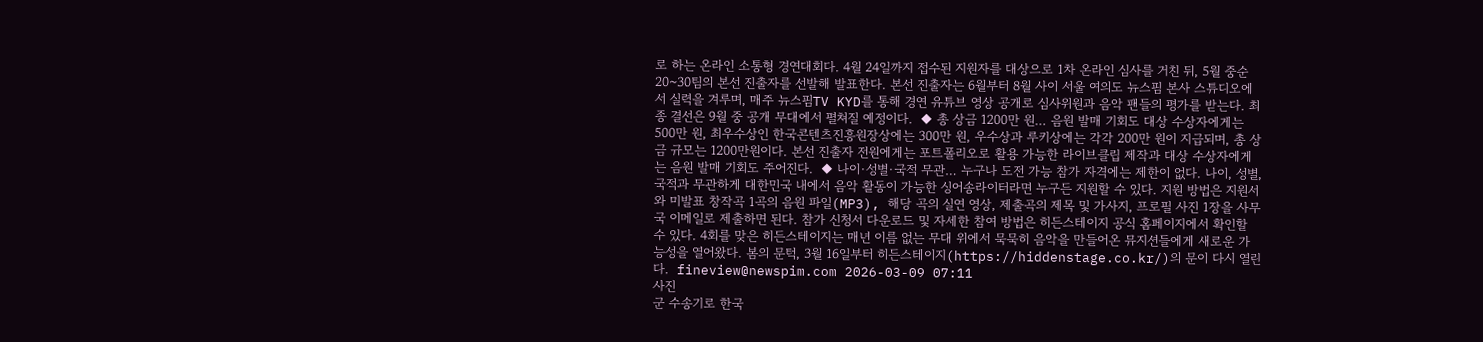로 하는 온라인 소통형 경연대회다. 4월 24일까지 접수된 지원자를 대상으로 1차 온라인 심사를 거친 뒤, 5월 중순 20~30팀의 본선 진출자를 선발해 발표한다. 본선 진출자는 6월부터 8월 사이 서울 여의도 뉴스핌 본사 스튜디오에서 실력을 겨루며, 매주 뉴스핌TV KYD를 통해 경연 유튜브 영상 공개로 심사위원과 음악 팬들의 평가를 받는다. 최종 결선은 9월 중 공개 무대에서 펼쳐질 예정이다.  ◆ 총 상금 1200만 원… 음원 발매 기회도 대상 수상자에게는 500만 원, 최우수상인 한국콘텐츠진흥원장상에는 300만 원, 우수상과 루키상에는 각각 200만 원이 지급되며, 총 상금 규모는 1200만원이다. 본선 진출자 전원에게는 포트폴리오로 활용 가능한 라이브클립 제작과 대상 수상자에게는 음원 발매 기회도 주어진다.  ◆ 나이·성별·국적 무관… 누구나 도전 가능 참가 자격에는 제한이 없다. 나이, 성별, 국적과 무관하게 대한민국 내에서 음악 활동이 가능한 싱어송라이터라면 누구든 지원할 수 있다. 지원 방법은 지원서와 미발표 창작곡 1곡의 음원 파일(MP3), 해당 곡의 실연 영상, 제출곡의 제목 및 가사지, 프로필 사진 1장을 사무국 이메일로 제출하면 된다. 참가 신청서 다운로드 및 자세한 참여 방법은 히든스테이지 공식 홈페이지에서 확인할 수 있다. 4회를 맞은 히든스테이지는 매년 이름 없는 무대 위에서 묵묵히 음악을 만들어온 뮤지션들에게 새로운 가능성을 열어왔다. 봄의 문턱, 3월 16일부터 히든스테이지(https://hiddenstage.co.kr/)의 문이 다시 열린다.  fineview@newspim.com 2026-03-09 07:11
사진
군 수송기로 한국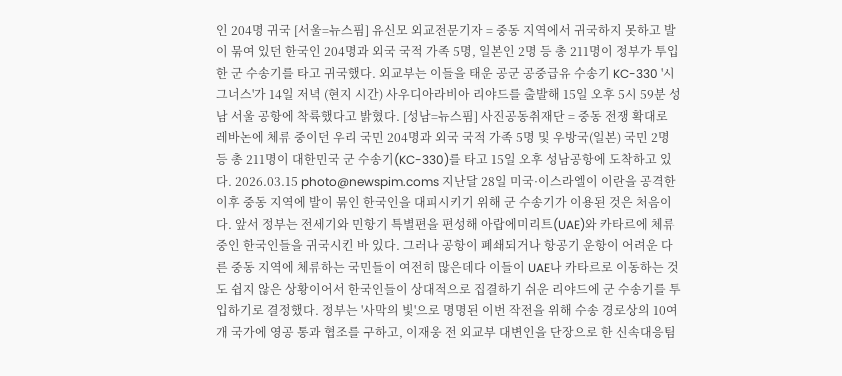인 204명 귀국 [서울=뉴스핌] 유신모 외교전문기자 = 중동 지역에서 귀국하지 못하고 발이 묶여 있던 한국인 204명과 외국 국적 가족 5명, 일본인 2명 등 총 211명이 정부가 투입한 군 수송기를 타고 귀국했다. 외교부는 이들을 태운 공군 공중급유 수송기 KC-330 '시그너스'가 14일 저녁 (현지 시간) 사우디아라비아 리야드를 출발해 15일 오후 5시 59분 성남 서울 공항에 착륙했다고 밝혔다. [성남=뉴스핌] 사진공동취재단 = 중동 전쟁 확대로 레바논에 체류 중이던 우리 국민 204명과 외국 국적 가족 5명 및 우방국(일본) 국민 2명 등 총 211명이 대한민국 군 수송기(KC-330)를 타고 15일 오후 성남공항에 도착하고 있다. 2026.03.15 photo@newspim.coms 지난달 28일 미국·이스라엘이 이란을 공격한 이후 중동 지역에 발이 묶인 한국인을 대피시키기 위해 군 수송기가 이용된 것은 처음이다. 앞서 정부는 전세기와 민항기 특별편을 편성해 아랍에미리트(UAE)와 카타르에 체류 중인 한국인들을 귀국시킨 바 있다. 그러나 공항이 폐쇄되거나 항공기 운항이 어려운 다른 중동 지역에 체류하는 국민들이 여전히 많은데다 이들이 UAE나 카타르로 이동하는 것도 쉽지 않은 상황이어서 한국인들이 상대적으로 집결하기 쉬운 리야드에 군 수송기를 투입하기로 결정했다. 정부는 '사막의 빛'으로 명명된 이번 작전을 위해 수송 경로상의 10여개 국가에 영공 통과 협조를 구하고, 이재웅 전 외교부 대변인을 단장으로 한 신속대응팀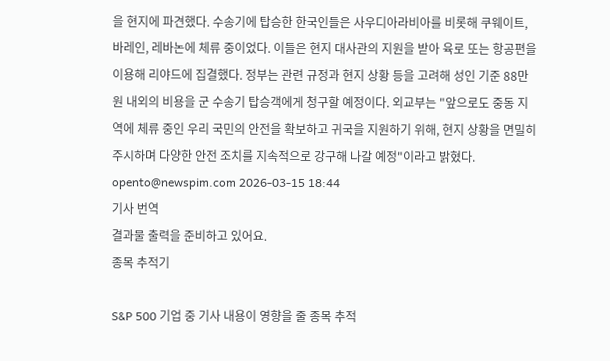을 현지에 파견했다. 수송기에 탑승한 한국인들은 사우디아라비아를 비롯해 쿠웨이트, 바레인, 레바논에 체류 중이었다. 이들은 현지 대사관의 지원을 받아 육로 또는 항공편을 이용해 리야드에 집결했다. 정부는 관련 규정과 현지 상황 등을 고려해 성인 기준 88만원 내외의 비용을 군 수송기 탑승객에게 청구할 예정이다. 외교부는 "앞으로도 중동 지역에 체류 중인 우리 국민의 안전을 확보하고 귀국을 지원하기 위해, 현지 상황을 면밀히 주시하며 다양한 안전 조치를 지속적으로 강구해 나갈 예정"이라고 밝혔다. opento@newspim.com 2026-03-15 18:44
기사 번역
결과물 출력을 준비하고 있어요.
종목 추적기

S&P 500 기업 중 기사 내용이 영향을 줄 종목 추적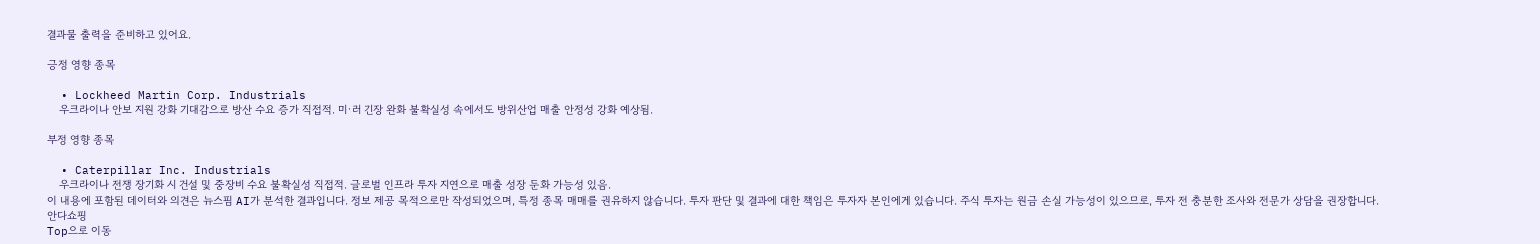결과물 출력을 준비하고 있어요.

긍정 영향 종목

  • Lockheed Martin Corp. Industrials
    우크라이나 안보 지원 강화 기대감으로 방산 수요 증가 직접적. 미·러 긴장 완화 불확실성 속에서도 방위산업 매출 안정성 강화 예상됨.

부정 영향 종목

  • Caterpillar Inc. Industrials
    우크라이나 전쟁 장기화 시 건설 및 중장비 수요 불확실성 직접적. 글로벌 인프라 투자 지연으로 매출 성장 둔화 가능성 있음.
이 내용에 포함된 데이터와 의견은 뉴스핌 AI가 분석한 결과입니다. 정보 제공 목적으로만 작성되었으며, 특정 종목 매매를 권유하지 않습니다. 투자 판단 및 결과에 대한 책임은 투자자 본인에게 있습니다. 주식 투자는 원금 손실 가능성이 있으므로, 투자 전 충분한 조사와 전문가 상담을 권장합니다.
안다쇼핑
Top으로 이동